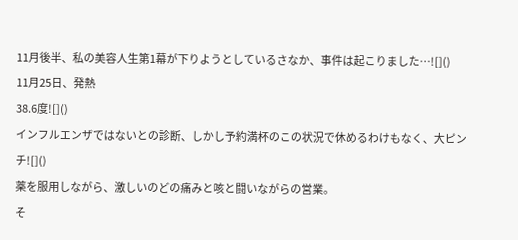11月後半、私の美容人生第1幕が下りようとしているさなか、事件は起こりました…![]()
11月25日、発熱
38.6度![]()
インフルエンザではないとの診断、しかし予約満杯のこの状況で休めるわけもなく、大ピンチ![]()
薬を服用しながら、激しいのどの痛みと咳と闘いながらの営業。
そ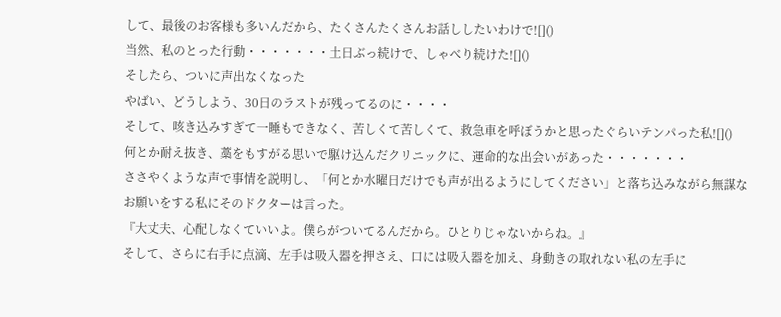して、最後のお客様も多いんだから、たくさんたくさんお話ししたいわけで![]()
当然、私のとった行動・・・・・・・土日ぶっ続けで、しゃべり続けた![]()
そしたら、ついに声出なくなった
やばい、どうしよう、30日のラストが残ってるのに・・・・
そして、咳き込みすぎて一睡もできなく、苦しくて苦しくて、救急車を呼ぼうかと思ったぐらいテンパった私![]()
何とか耐え抜き、藁をもすがる思いで駆け込んだクリニックに、運命的な出会いがあった・・・・・・・
ささやくような声で事情を説明し、「何とか水曜日だけでも声が出るようにしてください」と落ち込みながら無謀な
お願いをする私にそのドクターは言った。
『大丈夫、心配しなくていいよ。僕らがついてるんだから。ひとりじゃないからね。』
そして、さらに右手に点滴、左手は吸入器を押さえ、口には吸入器を加え、身動きの取れない私の左手に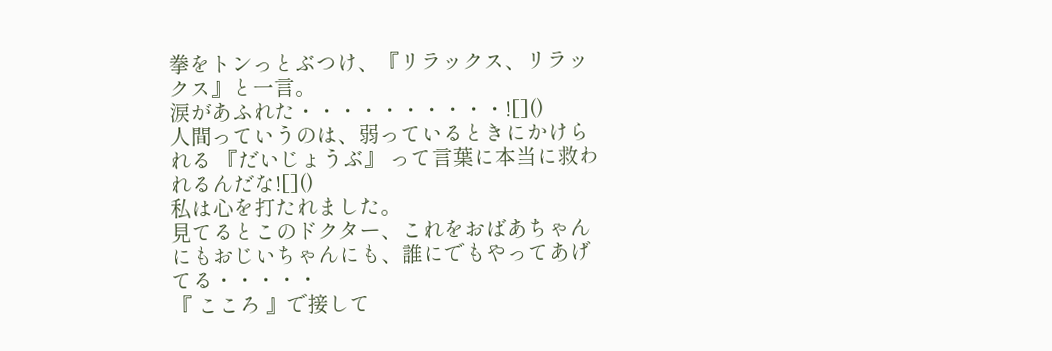拳をトンっとぶつけ、『リラックス、リラックス』と一言。
涙があふれた・・・・・・・・・・![]()
人間っていうのは、弱っているときにかけられる 『だいじょうぶ』 って言葉に本当に救われるんだな![]()
私は心を打たれました。
見てるとこのドクター、これをおばあちゃんにもおじいちゃんにも、誰にでもやってあげてる・・・・・
『 こころ 』で接して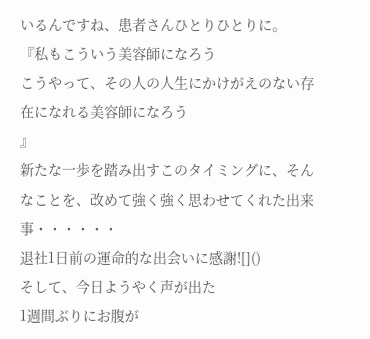いるんですね、患者さんひとりひとりに。
『私もこういう美容師になろう
こうやって、その人の人生にかけがえのない存在になれる美容師になろう
』
新たな一歩を踏み出すこのタイミングに、そんなことを、改めて強く強く思わせてくれた出来事・・・・・・
退社1日前の運命的な出会いに感謝![]()
そして、今日ようやく声が出た
1週間ぶりにお腹が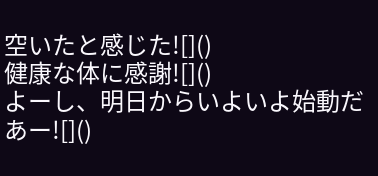空いたと感じた![]()
健康な体に感謝![]()
よーし、明日からいよいよ始動だあー![]()